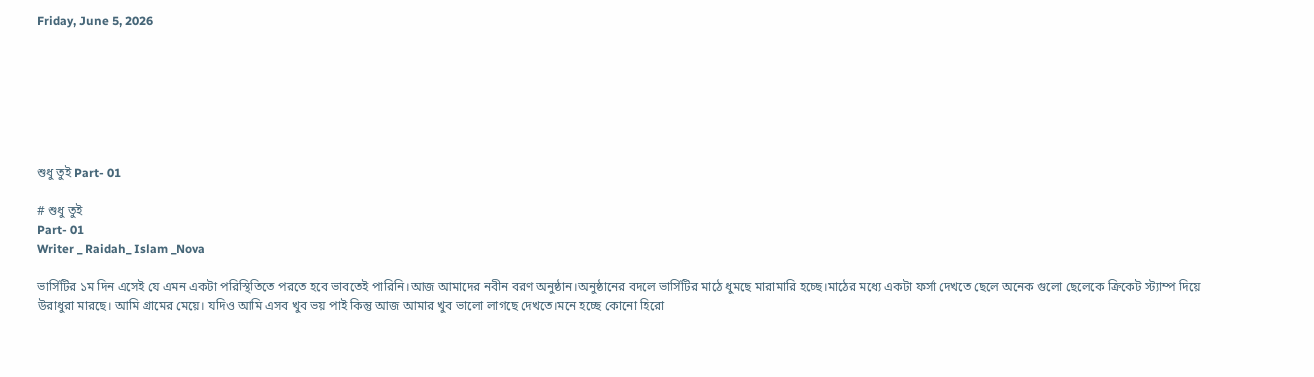Friday, June 5, 2026







শুধু তুই Part- 01

# শুধু তুই
Part- 01
Writer _ Raidah_ Islam _Nova

ভার্সিটির ১ম দিন এসেই যে এমন একটা পরিস্থিতিতে পরতে হবে ভাবতেই পারিনি।আজ আমাদের নবীন বরণ অনুষ্ঠান।অনুষ্ঠানের বদলে ভার্সিটির মাঠে ধুমছে মারামারি হচ্ছে।মাঠের মধ্যে একটা ফর্সা দেখতে ছেলে অনেক গুলো ছেলেকে ক্রিকেট স্ট্যাম্প দিয়ে উরাধুরা মারছে। আমি গ্রামের মেয়ে। যদিও আমি এসব খুব ভয় পাই কিন্তু আজ আমার খুব ভালো লাগছে দেখতে।মনে হচ্ছে কোনো হিরো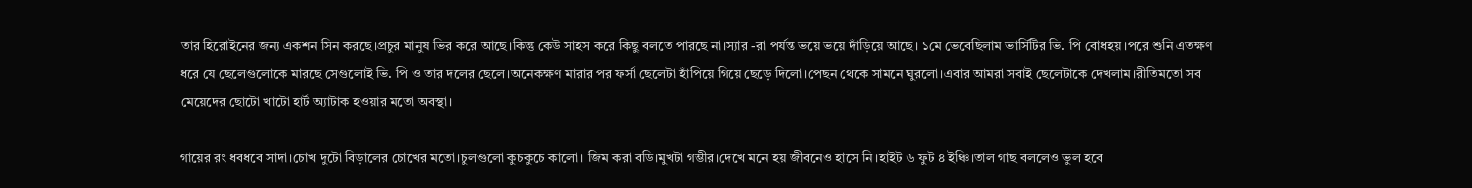তার হিরোইনের জন্য একশন সিন করছে।প্রচুর মানুষ ভির করে আছে।কিন্তু কেউ সাহস করে কিছু বলতে পারছে না।স্যার -রা পর্যন্ত ভয়ে ভয়ে দাঁড়িয়ে আছে। ১মে ভেবেছিলাম ভার্সিটির ভি. পি বোধহয়।পরে শুনি এতক্ষণ ধরে যে ছেলেগুলোকে মারছে সেগুলোই ভি. পি ও তার দলের ছেলে।অনেকক্ষণ মারার পর ফর্সা ছেলেটা হাঁপিয়ে গিয়ে ছেড়ে দিলো।পেছন থেকে সামনে ঘুরলো।এবার আমরা সবাই ছেলেটাকে দেখলাম।রীতিমতো সব মেয়েদের ছোটো খাটো হার্ট অ্যাটাক হওয়ার মতো অবস্থা।

গায়ের রং ধবধবে সাদা।চোখ দুটো বিড়ালের চোখের মতো।চুলগুলো কুচকুচে কালো। জিম করা বডি।মুখটা গম্ভীর।দেখে মনে হয় জীবনেও হাসে নি।হাইট ৬ ফুট ৪ ইঞ্চি।তাল গাছ বললেও ভুল হবে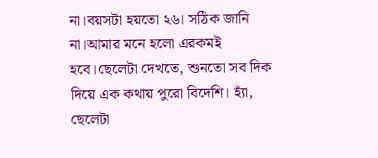না।বয়সটা হয়তো ২৬। সঠিক জানি না।আমার মনে হলো এরকমই হবে।ছেলেটা দেখতে, শুনতো সব দিক দিয়ে এক কথায় পুরো বিদেশি। হ্যাঁ, ছেলেটা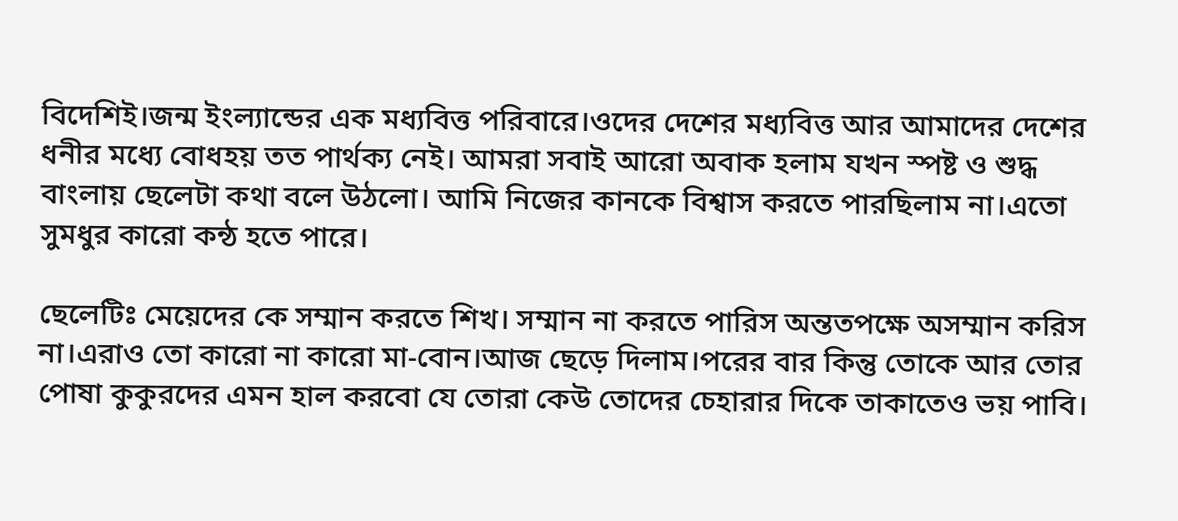বিদেশিই।জন্ম ইংল্যান্ডের এক মধ্যবিত্ত পরিবারে।ওদের দেশের মধ্যবিত্ত আর আমাদের দেশের ধনীর মধ্যে বোধহয় তত পার্থক্য নেই। আমরা সবাই আরো অবাক হলাম যখন স্পষ্ট ও শুদ্ধ বাংলায় ছেলেটা কথা বলে উঠলো। আমি নিজের কানকে বিশ্বাস করতে পারছিলাম না।এতো সুমধুর কারো কন্ঠ হতে পারে।

ছেলেটিঃ মেয়েদের কে সম্মান করতে শিখ। সম্মান না করতে পারিস অন্ততপক্ষে অসম্মান করিস না।এরাও তো কারো না কারো মা-বোন।আজ ছেড়ে দিলাম।পরের বার কিন্তু তোকে আর তোর পোষা কুকুরদের এমন হাল করবো যে তোরা কেউ তোদের চেহারার দিকে তাকাতেও ভয় পাবি।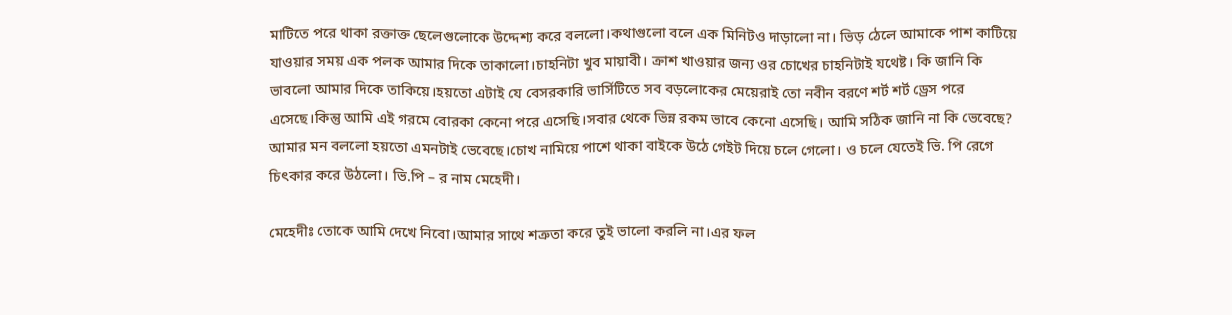মাটিতে পরে থাকা রক্তাক্ত ছেলেগুলোকে উদ্দেশ্য করে বললো।কথাগুলো বলে এক মিনিটও দাড়ালো না। ভিড় ঠেলে আমাকে পাশ কাটিয়ে যাওয়ার সময় এক পলক আমার দিকে তাকালো।চাহনিটা খুব মায়াবী। ক্রাশ খাওয়ার জন্য ওর চোখের চাহনিটাই যথেষ্ট। কি জানি কি ভাবলো আমার দিকে তাকিয়ে।হয়তো এটাই যে বেসরকারি ভার্সিটিতে সব বড়লোকের মেয়েরাই তো নবীন বরণে শর্ট শর্ট ড্রেস পরে এসেছে।কিন্তু আমি এই গরমে বোরকা কেনো পরে এসেছি।সবার থেকে ভিন্ন রকম ভাবে কেনো এসেছি। আমি সঠিক জানি না কি ভেবেছে? আমার মন বললো হয়তো এমনটাই ভেবেছে।চোখ নামিয়ে পাশে থাকা বাইকে উঠে গেইট দিয়ে চলে গেলো। ও চলে যেতেই ভি. পি রেগে চিৎকার করে উঠলো। ভি.পি – র নাম মেহেদী।

মেহেদীঃ তোকে আমি দেখে নিবো।আমার সাথে শত্রুতা করে তুই ভালো করলি না।এর ফল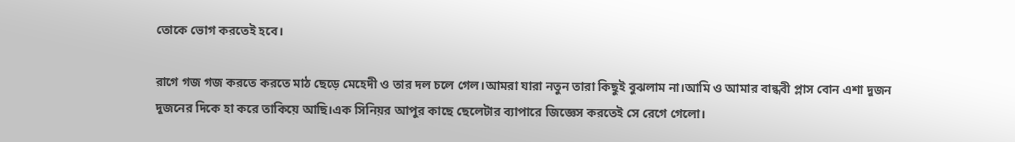তোকে ভোগ করতেই হবে।

রাগে গজ গজ করতে করতে মাঠ ছেড়ে মেহেদী ও তার দল চলে গেল।আমরা যারা নতুন তারা কিছুই বুঝলাম না।আমি ও আমার বান্ধবী প্লাস বোন এশা দুজন দুজনের দিকে হা করে তাকিয়ে আছি।এক সিনিয়র আপুর কাছে ছেলেটার ব্যাপারে জিজ্ঞেস করতেই সে রেগে গেলো।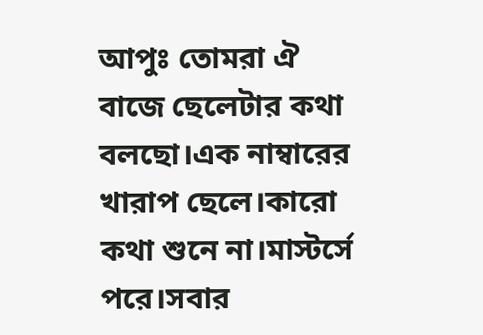আপুঃ তোমরা ঐ বাজে ছেলেটার কথা বলছো।এক নাম্বারের খারাপ ছেলে।কারো কথা শুনে না।মাস্টর্সে পরে।সবার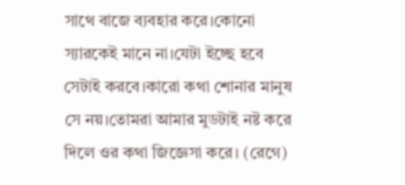সাথে বাজে ব্যবহার করে।কোনো স্যারকেই মানে না।যেটা ইচ্ছে হবে সেটাই করবে।কারো কথা শোনার মানুষ সে নয়।তোমরা আমার মুডটাই নষ্ট করে দিলে ওর কথা জিজ্ঞেসা করে। (রেগে)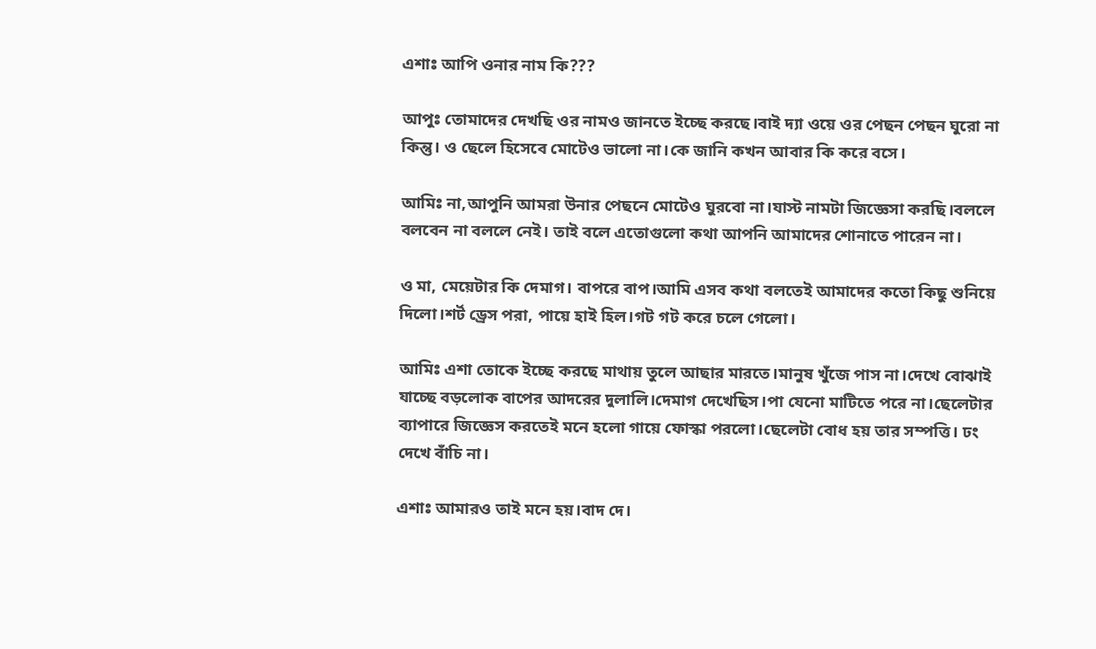এশাঃ আপি ওনার নাম কি???

আপুঃ তোমাদের দেখছি ওর নামও জানতে ইচ্ছে করছে।বাই দ্যা ওয়ে ওর পেছন পেছন ঘুরো না কিন্তু। ও ছেলে হিসেবে মোটেও ভালো না।কে জানি কখন আবার কি করে বসে।

আমিঃ না,আপুনি আমরা উনার পেছনে মোটেও ঘুরবো না।যাস্ট নামটা জিজ্ঞেসা করছি।বললে বলবেন না বললে নেই। তাই বলে এতোগুলো কথা আপনি আমাদের শোনাতে পারেন না।

ও মা, মেয়েটার কি দেমাগ। বাপরে বাপ।আমি এসব কথা বলতেই আমাদের কতো কিছু শুনিয়ে দিলো।শর্ট ড্রেস পরা, পায়ে হাই হিল।গট গট করে চলে গেলো।

আমিঃ এশা তোকে ইচ্ছে করছে মাথায় তুলে আছার মারতে।মানুষ খুঁজে পাস না।দেখে বোঝাই যাচ্ছে বড়লোক বাপের আদরের দুলালি।দেমাগ দেখেছিস।পা যেনো মাটিতে পরে না।ছেলেটার ব্যাপারে জিজ্ঞেস করতেই মনে হলো গায়ে ফোস্কা পরলো।ছেলেটা বোধ হয় তার সম্পত্তি। ঢং দেখে বাঁচি না।

এশাঃ আমারও তাই মনে হয়।বাদ দে।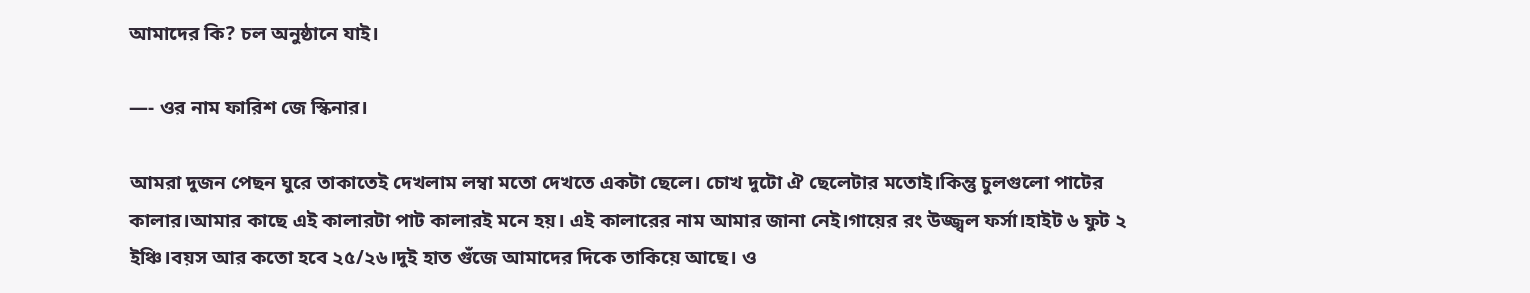আমাদের কি? চল অনুষ্ঠানে যাই।

—- ওর নাম ফারিশ জে স্কিনার।

আমরা দুজন পেছন ঘুরে তাকাতেই দেখলাম লম্বা মতো দেখতে একটা ছেলে। চোখ দুটো ঐ ছেলেটার মতোই।কিন্তু চুলগুলো পাটের কালার।আমার কাছে এই কালারটা পাট কালারই মনে হয়। এই কালারের নাম আমার জানা নেই।গায়ের রং উজ্জ্বল ফর্সা।হাইট ৬ ফুট ২ ইঞ্চি।বয়স আর কতো হবে ২৫/২৬।দুই হাত গুঁজে আমাদের দিকে তাকিয়ে আছে। ও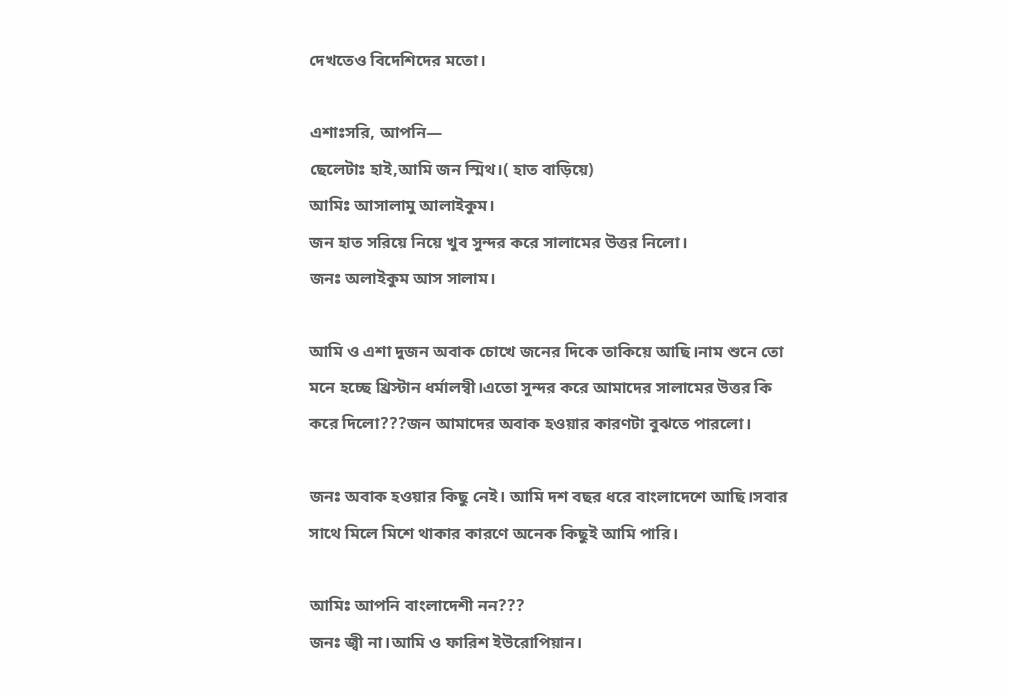দেখতেও বিদেশিদের মতো।

এশাঃসরি, আপনি—
ছেলেটাঃ হাই,আমি জন স্মিথ।( হাত বাড়িয়ে)
আমিঃ আসালামু আলাইকুম।
জন হাত সরিয়ে নিয়ে খুব সুন্দর করে সালামের উত্তর নিলো।
জনঃ অলাইকুম আস সালাম।

আমি ও এশা দুজন অবাক চোখে জনের দিকে তাকিয়ে আছি।নাম শুনে তো মনে হচ্ছে খ্রিস্টান ধর্মালম্বী।এতো সুন্দর করে আমাদের সালামের উত্তর কি করে দিলো???জন আমাদের অবাক হওয়ার কারণটা বুঝতে পারলো।

জনঃ অবাক হওয়ার কিছু নেই। আমি দশ বছর ধরে বাংলাদেশে আছি।সবার সাথে মিলে মিশে থাকার কারণে অনেক কিছুই আমি পারি।

আমিঃ আপনি বাংলাদেশী নন???
জনঃ জ্বী না।আমি ও ফারিশ ইউরোপিয়ান।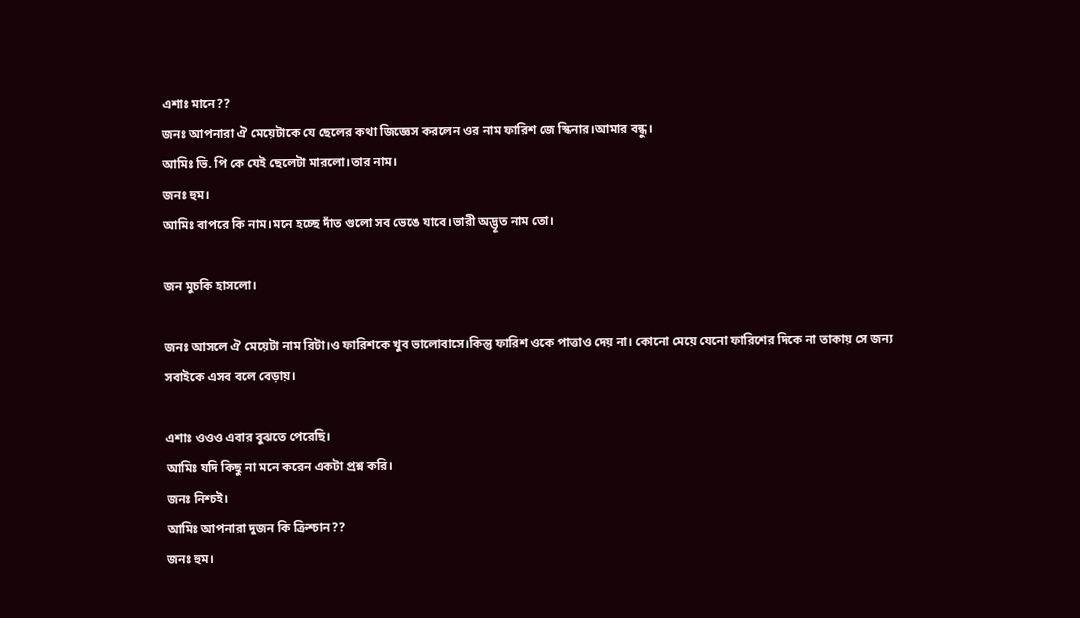এশাঃ মানে??
জনঃ আপনারা ঐ মেয়েটাকে যে ছেলের কথা জিজ্ঞেস করলেন ওর নাম ফারিশ জে স্কিনার।আমার বন্ধু।
আমিঃ ভি. পি কে যেই ছেলেটা মারলো।তার নাম।
জনঃ হুম।
আমিঃ বাপরে কি নাম।মনে হচ্ছে দাঁত গুলো সব ভেঙে যাবে।ভারী অদ্ভূত নাম তো।

জন মুচকি হাসলো।

জনঃ আসলে ঐ মেয়েটা নাম রিটা।ও ফারিশকে খুব ভালোবাসে।কিন্তু ফারিশ ওকে পাত্তাও দেয় না। কোনো মেয়ে যেনো ফারিশের দিকে না তাকায় সে জন্য সবাইকে এসব বলে বেড়ায়।

এশাঃ ওওও এবার বুঝতে পেরেছি।
আমিঃ যদি কিছু না মনে করেন একটা প্রশ্ন করি।
জনঃ নিশ্চই।
আমিঃ আপনারা দুজন কি ক্রিশ্চান??
জনঃ হুম।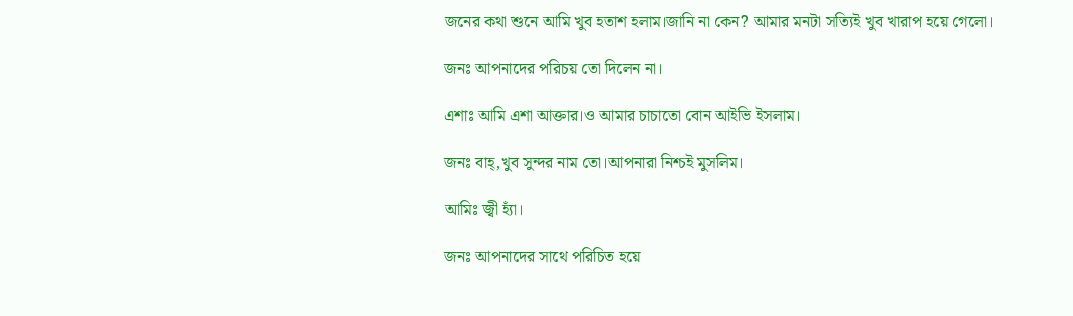জনের কথা শুনে আমি খুব হতাশ হলাম।জানি না কেন? আমার মনটা সত্যিই খুব খারাপ হয়ে গেলো।

জনঃ আপনাদের পরিচয় তো দিলেন না।

এশাঃ আমি এশা আক্তার।ও আমার চাচাতো বোন আইভি ইসলাম।

জনঃ বাহ্,খুব সুন্দর নাম তো।আপনারা নিশ্চই মুসলিম।

আমিঃ জ্বী হ্যাঁ।

জনঃ আপনাদের সাথে পরিচিত হয়ে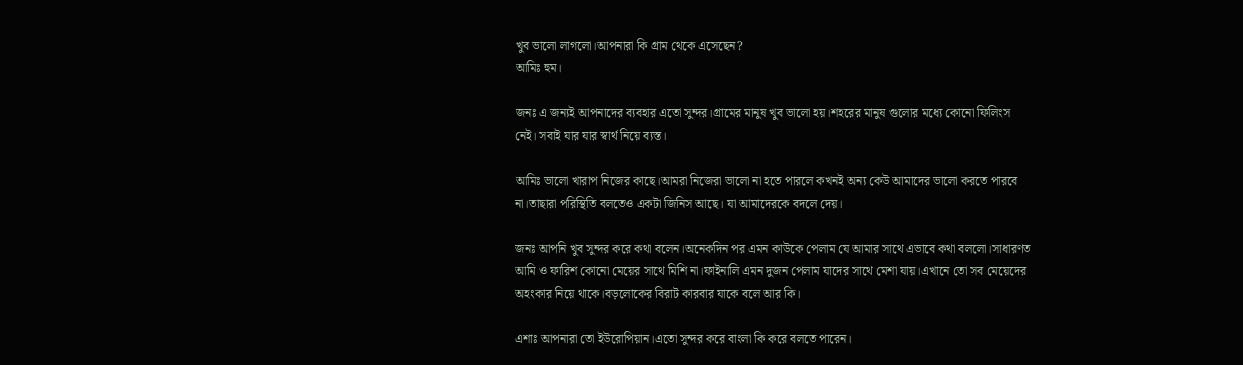খুব ভালো লাগলো।আপনারা কি গ্রাম থেকে এসেছেন?
আমিঃ হুম।

জনঃ এ জন্যই আপনাদের ব্যবহার এতো সুন্দর।গ্রামের মানুষ খুব ভালো হয়।শহরের মানুষ গুলোর মধ্যে কোনো ফিলিংস নেই। সবাই যার যার স্বার্থ নিয়ে ব্যস্ত।

আমিঃ ভালো খারাপ নিজের কাছে।আমরা নিজেরা ভালো না হতে পারলে কখনই অন্য কেউ আমাদের ভালো করতে পারবে না।তাছারা পরিস্থিতি বলতেও একটা জিনিস আছে। যা আমাদেরকে বদলে দেয়।

জনঃ আপনি খুব সুন্দর করে কথা বলেন।অনেকদিন পর এমন কাউকে পেলাম যে আমার সাথে এভাবে কথা বললো।সাধারণত আমি ও ফারিশ কোনো মেয়ের সাথে মিশি না।ফাইনালি এমন দুজন পেলাম যাদের সাথে মেশা যায়।এখানে তো সব মেয়েদের অহংকার নিয়ে থাকে।বড়লোকের বিরাট কারবার যাকে বলে আর কি।

এশাঃ আপনারা তো ইউরোপিয়ান।এতো সুন্দর করে বাংলা কি করে বলতে পারেন।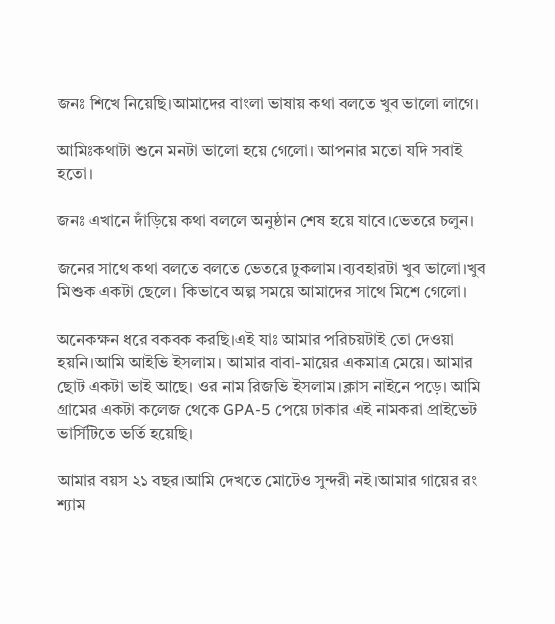জনঃ শিখে নিয়েছি।আমাদের বাংলা ভাষায় কথা বলতে খুব ভালো লাগে।

আমিঃকথাটা শুনে মনটা ভালো হয়ে গেলো। আপনার মতো যদি সবাই হতো।

জনঃ এখানে দাঁড়িয়ে কথা বললে অনুষ্ঠান শেষ হয়ে যাবে।ভেতরে চলুন।

জনের সাথে কথা বলতে বলতে ভেতরে ঢুকলাম।ব্যবহারটা খুব ভালো।খুব মিশুক একটা ছেলে। কিভাবে অল্প সময়ে আমাদের সাথে মিশে গেলো।

অনেকক্ষন ধরে বকবক করছি।এই যাঃ আমার পরিচয়টাই তো দেওয়া হয়নি।আমি আইভি ইসলাম। আমার বাবা-মায়ের একমাত্র মেয়ে। আমার ছোট একটা ভাই আছে। ওর নাম রিজভি ইসলাম।ক্লাস নাইনে পড়ে। আমি গ্রামের একটা কলেজ থেকে GPA-5 পেয়ে ঢাকার এই নামকরা প্রাইভেট ভার্সিটিতে ভর্তি হয়েছি।

আমার বয়স ২১ বছর।আমি দেখতে মোটেও সুন্দরী নই।আমার গায়ের রং শ্যাম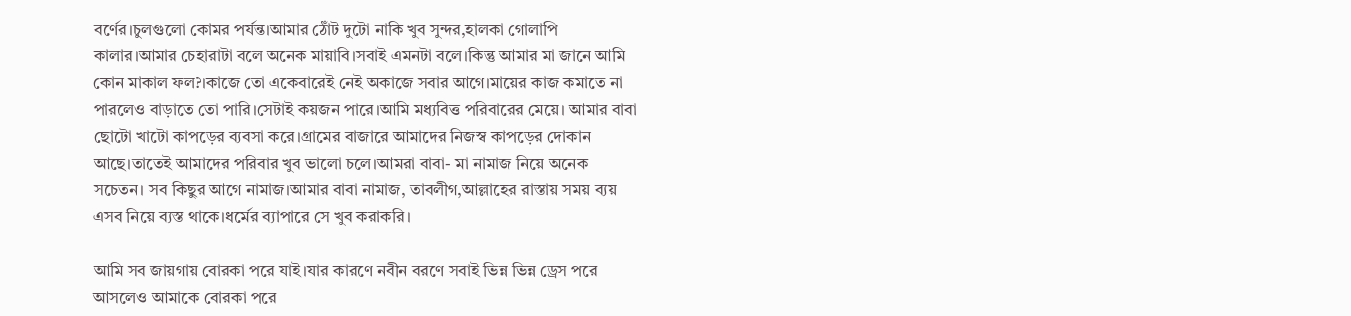বর্ণের।চুলগুলো কোমর পর্যন্ত।আমার ঠোঁট দুটো নাকি খুব সুন্দর,হালকা গোলাপি কালার।আমার চেহারাটা বলে অনেক মায়াবি।সবাই এমনটা বলে।কিন্তু আমার মা জানে আমি কোন মাকাল ফল?।কাজে তো একেবারেই নেই অকাজে সবার আগে।মায়ের কাজ কমাতে না পারলেও বাড়াতে তো পারি।সেটাই কয়জন পারে।আমি মধ্যবিত্ত পরিবারের মেয়ে। আমার বাবা ছোটো খাটো কাপড়ের ব্যবসা করে।গ্রামের বাজারে আমাদের নিজস্ব কাপড়ের দোকান আছে।তাতেই আমাদের পরিবার খুব ভালো চলে।আমরা বাবা- মা নামাজ নিয়ে অনেক সচেতন। সব কিছুর আগে নামাজ।আমার বাবা নামাজ, তাবলীগ,আল্লাহের রাস্তায় সময় ব্যয় এসব নিয়ে ব্যস্ত থাকে।ধর্মের ব্যাপারে সে খুব করাকরি।

আমি সব জায়গায় বোরকা পরে যাই।যার কারণে নবীন বরণে সবাই ভিন্ন ভিন্ন ড্রেস পরে আসলেও আমাকে বোরকা পরে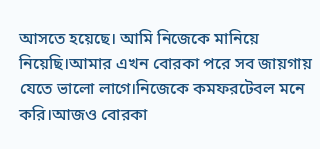আসতে হয়েছে। আমি নিজেকে মানিয়ে নিয়েছি।আমার এখন বোরকা পরে সব জায়গায় যেতে ভালো লাগে।নিজেকে কমফরটেবল মনে করি।আজও বোরকা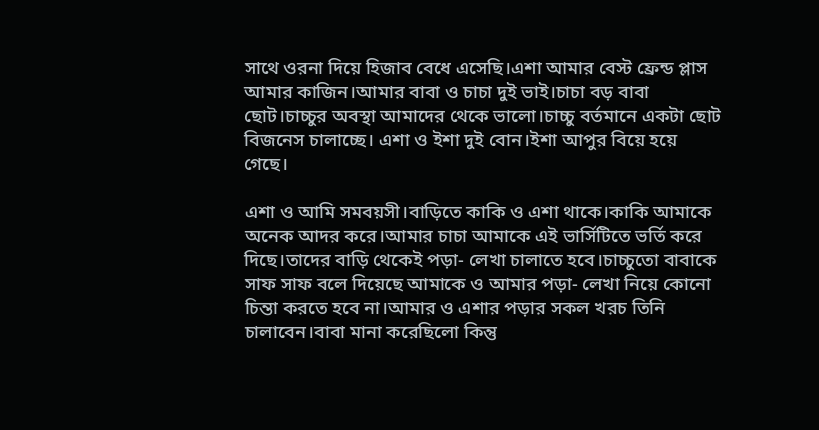সাথে ওরনা দিয়ে হিজাব বেধে এসেছি।এশা আমার বেস্ট ফ্রেন্ড প্লাস আমার কাজিন।আমার বাবা ও চাচা দুই ভাই।চাচা বড় বাবা ছোট।চাচ্চুর অবস্থা আমাদের থেকে ভালো।চাচ্চু বর্তমানে একটা ছোট বিজনেস চালাচ্ছে। এশা ও ইশা দুই বোন।ইশা আপুর বিয়ে হয়ে গেছে।

এশা ও আমি সমবয়সী।বাড়িতে কাকি ও এশা থাকে।কাকি আমাকে অনেক আদর করে।আমার চাচা আমাকে এই ভার্সিটিতে ভর্তি করে দিছে।তাদের বাড়ি থেকেই পড়া- লেখা চালাতে হবে।চাচ্চুতো বাবাকে সাফ সাফ বলে দিয়েছে আমাকে ও আমার পড়া- লেখা নিয়ে কোনো চিন্তা করতে হবে না।আমার ও এশার পড়ার সকল খরচ তিনি চালাবেন।বাবা মানা করেছিলো কিন্তু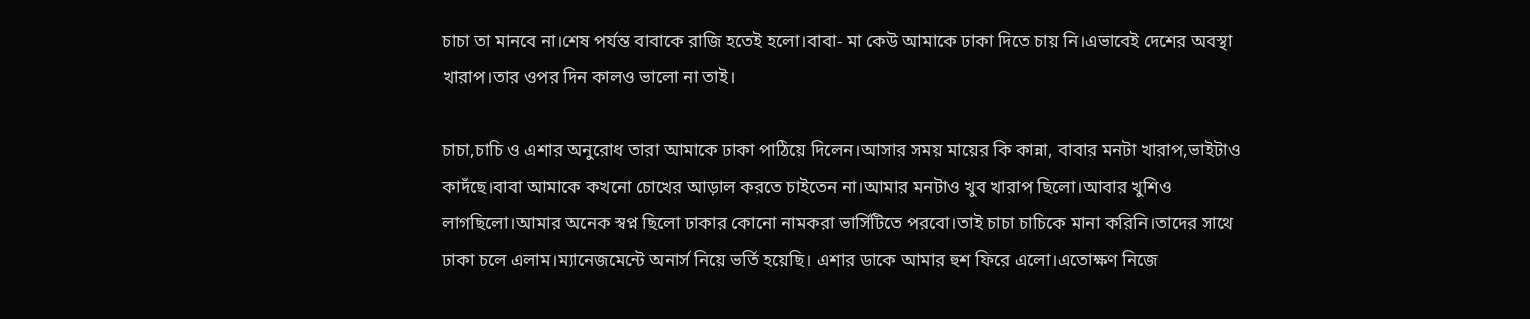চাচা তা মানবে না।শেষ পর্যন্ত বাবাকে রাজি হতেই হলো।বাবা- মা কেউ আমাকে ঢাকা দিতে চায় নি।এভাবেই দেশের অবস্থা খারাপ।তার ওপর দিন কালও ভালো না তাই।

চাচা,চাচি ও এশার অনুরোধ তারা আমাকে ঢাকা পাঠিয়ে দিলেন।আসার সময় মায়ের কি কান্না, বাবার মনটা খারাপ,ভাইটাও কাদঁছে।বাবা আমাকে কখনো চোখের আড়াল করতে চাইতেন না।আমার মনটাও খুব খারাপ ছিলো।আবার খুশিও লাগছিলো।আমার অনেক স্বপ্ন ছিলো ঢাকার কোনো নামকরা ভার্সিটিতে পরবো।তাই চাচা চাচিকে মানা করিনি।তাদের সাথে ঢাকা চলে এলাম।ম্যানেজমেন্টে অনার্স নিয়ে ভর্তি হয়েছি। এশার ডাকে আমার হুশ ফিরে এলো।এতোক্ষণ নিজে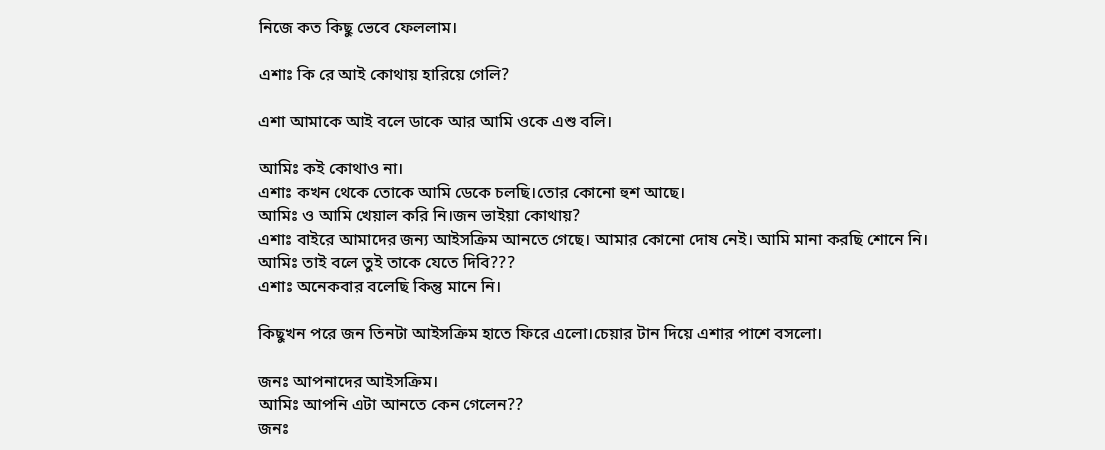নিজে কত কিছু ভেবে ফেললাম।

এশাঃ কি রে আই কোথায় হারিয়ে গেলি?

এশা আমাকে আই বলে ডাকে আর আমি ওকে এশু বলি।

আমিঃ কই কোথাও না।
এশাঃ কখন থেকে তোকে আমি ডেকে চলছি।তোর কোনো হুশ আছে।
আমিঃ ও আমি খেয়াল করি নি।জন ভাইয়া কোথায়?
এশাঃ বাইরে আমাদের জন্য আইসক্রিম আনতে গেছে। আমার কোনো দোষ নেই। আমি মানা করছি শোনে নি।
আমিঃ তাই বলে তুই তাকে যেতে দিবি???
এশাঃ অনেকবার বলেছি কিন্তু মানে নি।

কিছুখন পরে জন তিনটা আইসক্রিম হাতে ফিরে এলো।চেয়ার টান দিয়ে এশার পাশে বসলো।

জনঃ আপনাদের আইসক্রিম।
আমিঃ আপনি এটা আনতে কেন গেলেন??
জনঃ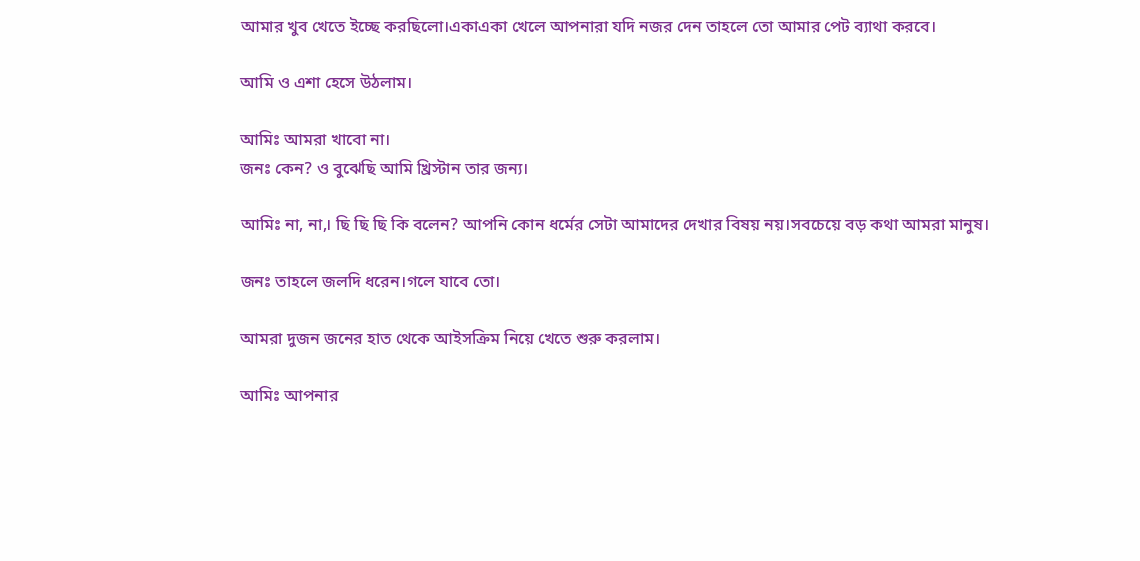আমার খুব খেতে ইচ্ছে করছিলো।একাএকা খেলে আপনারা যদি নজর দেন তাহলে তো আমার পেট ব্যাথা করবে।

আমি ও এশা হেসে উঠলাম।

আমিঃ আমরা খাবো না।
জনঃ কেন? ও বুঝেছি আমি খ্রিস্টান তার জন্য।

আমিঃ না, না,। ছি ছি ছি কি বলেন? আপনি কোন ধর্মের সেটা আমাদের দেখার বিষয় নয়।সবচেয়ে বড় কথা আমরা মানুষ।

জনঃ তাহলে জলদি ধরেন।গলে যাবে তো।

আমরা দুজন জনের হাত থেকে আইসক্রিম নিয়ে খেতে শুরু করলাম।

আমিঃ আপনার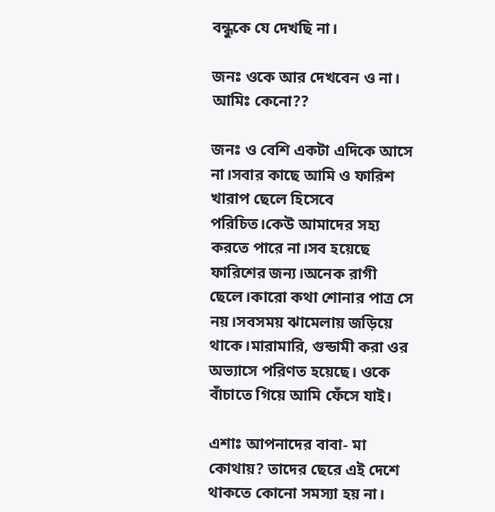বন্ধুকে যে দেখছি না।

জনঃ ওকে আর দেখবেন ও না।
আমিঃ কেনো??

জনঃ ও বেশি একটা এদিকে আসে না।সবার কাছে আমি ও ফারিশ খারাপ ছেলে হিসেবে পরিচিত।কেউ আমাদের সহ্য করতে পারে না।সব হয়েছে ফারিশের জন্য।অনেক রাগী ছেলে।কারো কথা শোনার পাত্র সে নয়।সবসময় ঝামেলায় জড়িয়ে থাকে।মারামারি, গুন্ডামী করা ওর অভ্যাসে পরিণত হয়েছে। ওকে বাঁচাতে গিয়ে আমি ফেঁসে যাই।

এশাঃ আপনাদের বাবা- মা কোথায়? তাদের ছেরে এই দেশে থাকতে কোনো সমস্যা হয় না।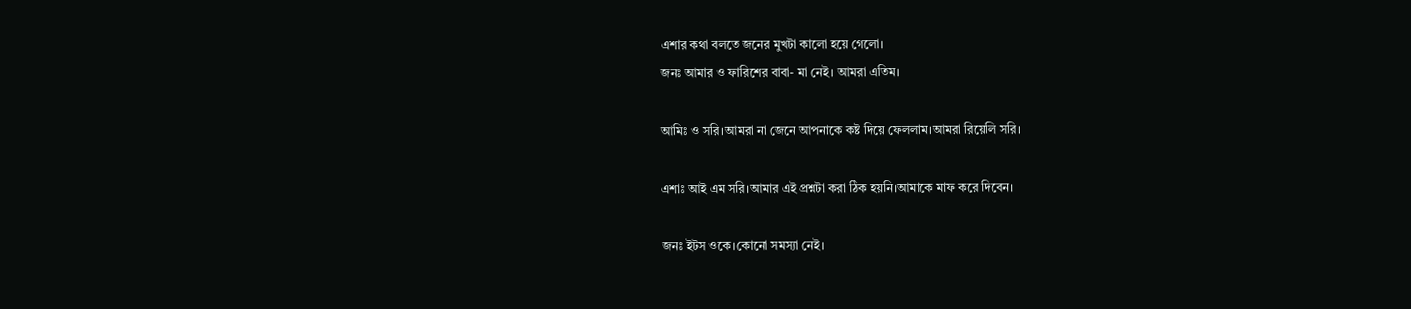এশার কথা বলতে জনের মুখটা কালো হয়ে গেলো।
জনঃ আমার ও ফারিশের বাবা- মা নেই। আমরা এতিম।

আমিঃ ও সরি।আমরা না জেনে আপনাকে কষ্ট দিয়ে ফেললাম।আমরা রিয়েলি সরি।

এশাঃ আই এম সরি।আমার এই প্রশ্নটা করা ঠিক হয়নি।আমাকে মাফ করে দিবেন।

জনঃ ইটস ওকে।কোনো সমস্যা নেই।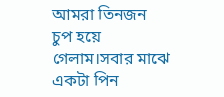আমরা তিনজন চুপ হয়ে গেলাম।সবার মাঝে একটা পিন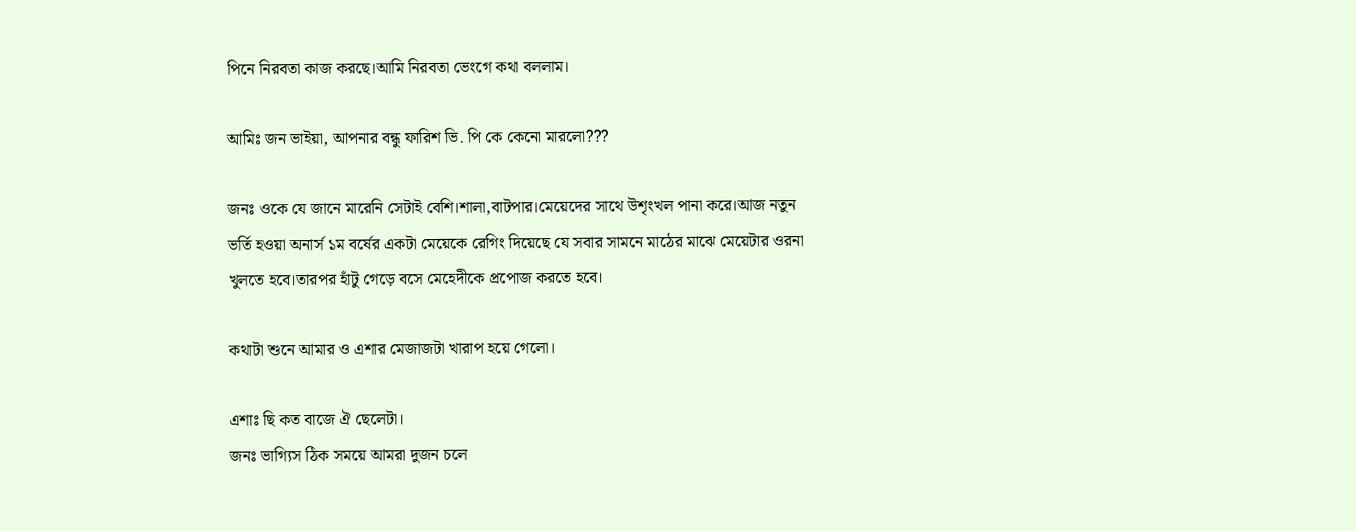পিনে নিরবতা কাজ করছে।আমি নিরবতা ভেংগে কথা বললাম।

আমিঃ জন ভাইয়া, আপনার বন্ধু ফারিশ ভি. পি কে কেনো মারলো???

জনঃ ওকে যে জানে মারেনি সেটাই বেশি।শালা,বাটপার।মেয়েদের সাথে উশৃংখল পানা করে।আজ নতুন ভর্তি হওয়া অনার্স ১ম বর্ষের একটা মেয়েকে রেগিং দিয়েছে যে সবার সামনে মাঠের মাঝে মেয়েটার ওরনা খুলতে হবে।তারপর হাঁটু গেড়ে বসে মেহেদীকে প্রপোজ করতে হবে।

কথাটা শুনে আমার ও এশার মেজাজটা খারাপ হয়ে গেলো।

এশাঃ ছি কত বাজে ঐ ছেলেটা।
জনঃ ভাগ্যিস ঠিক সময়ে আমরা দুজন চলে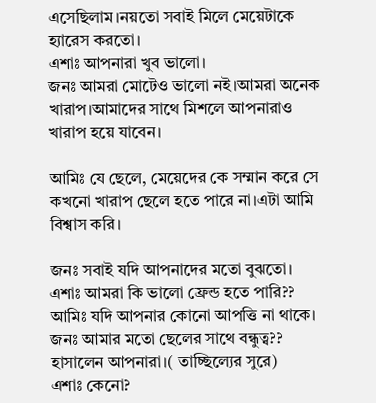এসেছিলাম।নয়তো সবাই মিলে মেয়েটাকে হ্যারেস করতো।
এশাঃ আপনারা খুব ভালো।
জনঃ আমরা মোটেও ভালো নই।আমরা অনেক খারাপ।আমাদের সাথে মিশলে আপনারাও খারাপ হয়ে যাবেন।

আমিঃ যে ছেলে, মেয়েদের কে সম্মান করে সে কখনো খারাপ ছেলে হতে পারে না।এটা আমি বিশ্বাস করি।

জনঃ সবাই যদি আপনাদের মতো বুঝতো।
এশাঃ আমরা কি ভালো ফ্রেন্ড হতে পারি??
আমিঃ যদি আপনার কোনো আপত্তি না থাকে।
জনঃ আমার মতো ছেলের সাথে বন্ধুত্ব?? হাসালেন আপনারা।( তাচ্ছিল্যের সুরে)
এশাঃ কেনো?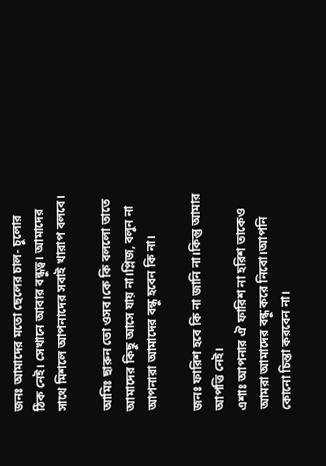জনঃ আমাদের মতো ছেলের চাল- চুলোর ঠিক নেই। সেখানে আবার বন্ধুত্ব। আমাদের সাথে মিশলে আপনাদের সবাই খারাপ বলবে।

আমিঃ ছারুন তো ওসব।কে কি বললো তাতে আমাদের কিছু আসে যায় না।প্লিজ, বলুন না আপনারা আমাদের বন্ধু হবেন কি না।

জনঃ ফারিশ হবে কি না জানি না।কিন্তু আমার আপত্তি নেই।
এশাঃ আপনার ঐ ফারিশ না হরিশ তাকেও আমরা আমাদের বন্ধু করে নিবো।আপনি কোনো চিন্তা করবেন না।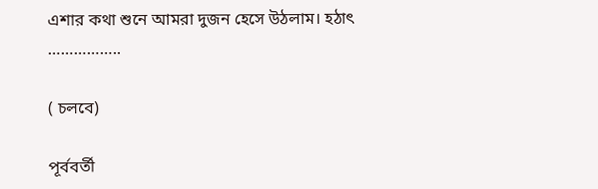এশার কথা শুনে আমরা দুজন হেসে উঠলাম। হঠাৎ ……………..

( চলবে)

পূর্ববর্তী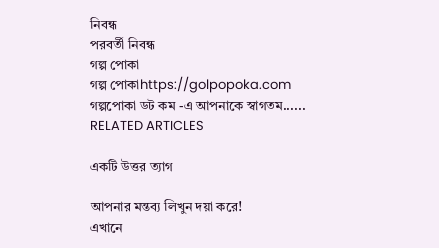নিবন্ধ
পরবর্তী নিবন্ধ
গল্প পোকা
গল্প পোকাhttps://golpopoka.com
গল্পপোকা ডট কম -এ আপনাকে স্বাগতম......
RELATED ARTICLES

একটি উত্তর ত্যাগ

আপনার মন্তব্য লিখুন দয়া করে!
এখানে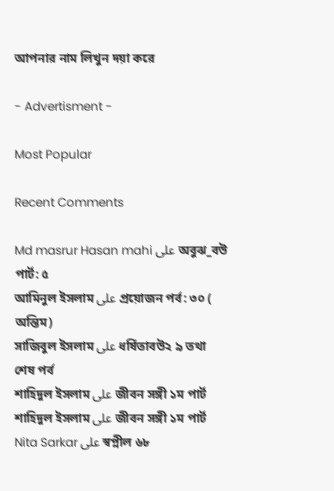আপনার নাম লিখুন দয়া করে

- Advertisment -

Most Popular

Recent Comments

Md masrur Hasan mahi على অবুঝ_বউ পার্ট: ৫
আমিনুল ইসলাম على প্রয়োজন পর্ব: ৩০ ( অন্তিম)
সাজিবুল ইসলাম على ধর্ষিতাবউ২ ৯ তথা শেষ পর্ব
শাহিদুল ইসলাম على জীবন সঙ্গী ১ম পার্ট
শাহিদুল ইসলাম على জীবন সঙ্গী ১ম পার্ট
Nita Sarkar على স্বপ্নীল ৬৮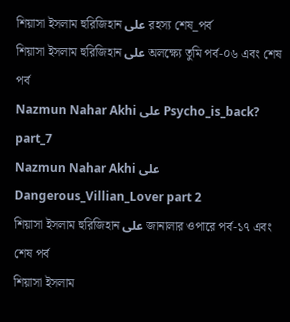শিয়াসা ইসলাম হুরিজিহান على রহস্য শেষ_পর্ব
শিয়াসা ইসলাম হুরিজিহান على অলক্ষ্যে তুমি পর্ব-০৬ এবং শেষ পর্ব
Nazmun Nahar Akhi على Psycho_is_back? part_7
Nazmun Nahar Akhi على Dangerous_Villian_Lover part 2
শিয়াসা ইসলাম হুরিজিহান على জানালার ওপারে পর্ব-১৭ এবং শেষ পর্ব
শিয়াসা ইসলাম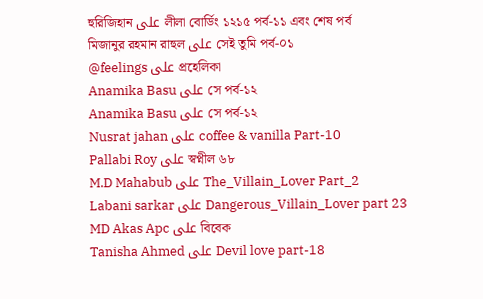হুরিজিহান على লীলা বোর্ডিং ১২১৫ পর্ব-১১ এবং শেষ পর্ব
মিজানুর রহমান রাহুল على সেই তুমি পর্ব-০১
@feelings على প্রহেলিকা
Anamika Basu على সে পর্ব-১২
Anamika Basu على সে পর্ব-১২
Nusrat jahan على coffee & vanilla Part-10
Pallabi Roy على স্বপ্নীল ৬৮
M.D Mahabub على The_Villain_Lover Part_2
Labani sarkar على Dangerous_Villain_Lover part 23
MD Akas Apc على বিবেক
Tanisha Ahmed على Devil love part-18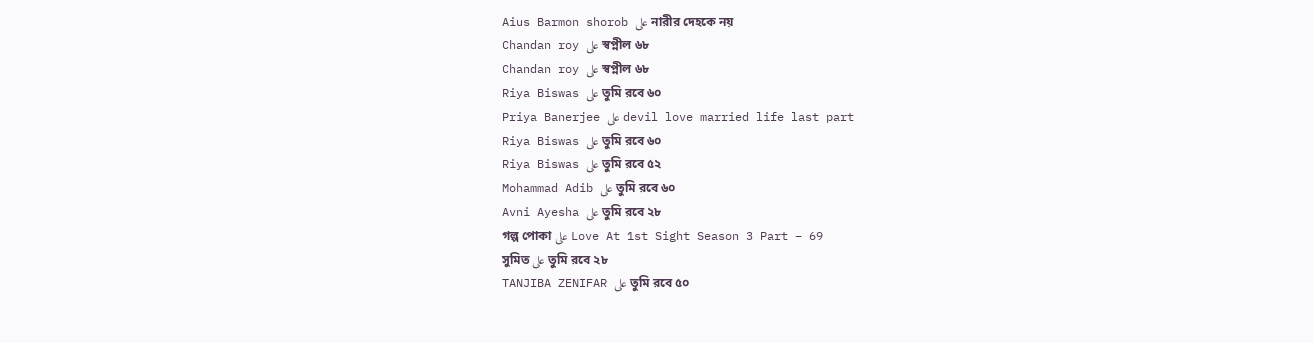Aius Barmon shorob على নারীর দেহকে নয়
Chandan roy على স্বপ্নীল ৬৮
Chandan roy على স্বপ্নীল ৬৮
Riya Biswas على তুমি রবে ৬০
Priya Banerjee على devil love married life last part
Riya Biswas على তুমি রবে ৬০
Riya Biswas على তুমি রবে ৫২
Mohammad Adib على তুমি রবে ৬০
Avni Ayesha على তুমি রবে ২৮
গল্প পোকা على Love At 1st Sight Season 3 Part – 69
সুমিত على তুমি রবে ২৮
TANJIBA ZENIFAR على তুমি রবে ৫০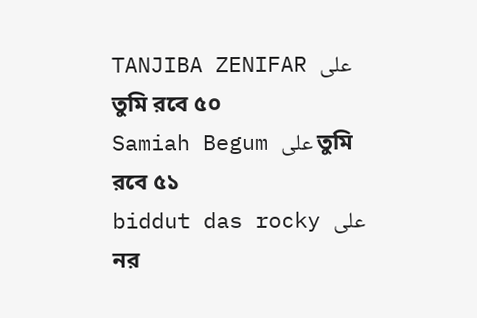TANJIBA ZENIFAR على তুমি রবে ৫০
Samiah Begum على তুমি রবে ৫১
biddut das rocky على নর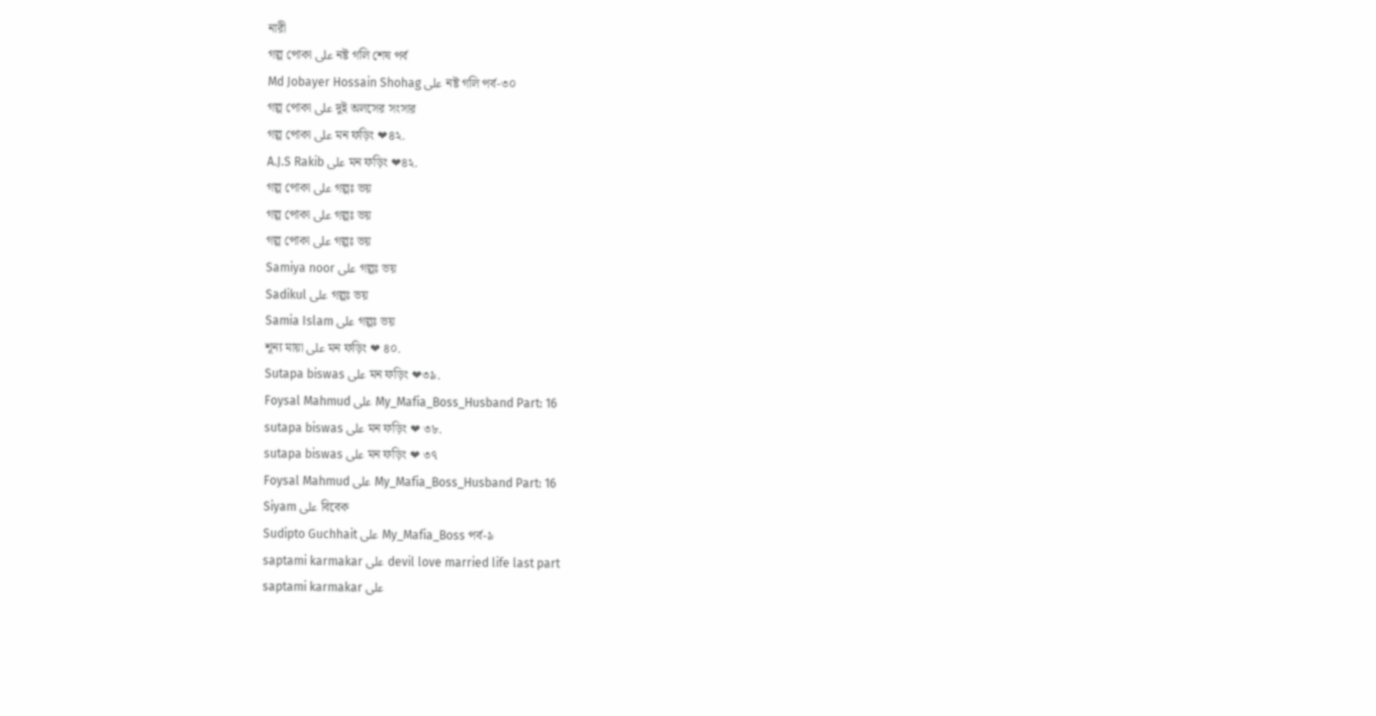নারী
গল্প পোকা على নষ্ট গলি শেষ পর্ব
Md Jobayer Hossain Shohag على নষ্ট গলি পর্ব-৩০
গল্প পোকা على দুই অলসের সংসার
গল্প পোকা على মন ফড়িং ❤৪২.
A.J.S Rakib على মন ফড়িং ❤৪২.
গল্প পোকা على গল্পঃ ভয়
গল্প পোকা على গল্পঃ ভয়
গল্প পোকা على গল্পঃ ভয়
Samiya noor على গল্পঃ ভয়
Sadikul على গল্পঃ ভয়
Samia Islam على গল্পঃ ভয়
শূন্য মায়া على মন ফড়িং ❤ ৪০.
Sutapa biswas على মন ফড়িং ❤৩৯.
Foysal Mahmud على My_Mafia_Boss_Husband Part: 16
sutapa biswas على মন ফড়িং ❤ ৩৮.
sutapa biswas على মন ফড়িং ❤ ৩৭
Foysal Mahmud على My_Mafia_Boss_Husband Part: 16
Siyam على বিবেক
Sudipto Guchhait على My_Mafia_Boss পর্ব-৯
saptami karmakar على devil love married life last part
saptami karmakar على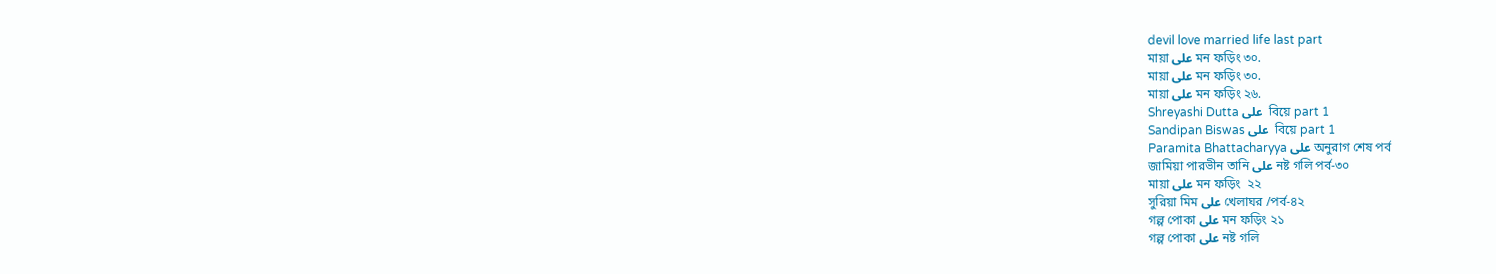devil love married life last part
মায়া على মন ফড়িং ৩০.
মায়া على মন ফড়িং ৩০.
মায়া على মন ফড়িং ২৬.
Shreyashi Dutta على  বিয়ে part 1
Sandipan Biswas على  বিয়ে part 1
Paramita Bhattacharyya على অনুরাগ শেষ পর্ব
জামিয়া পারভীন তানি على নষ্ট গলি পর্ব-৩০
মায়া على মন ফড়িং  ২২
সুরিয়া মিম على খেলাঘর /পর্ব-৪২
গল্প পোকা على মন ফড়িং ২১
গল্প পোকা على নষ্ট গলি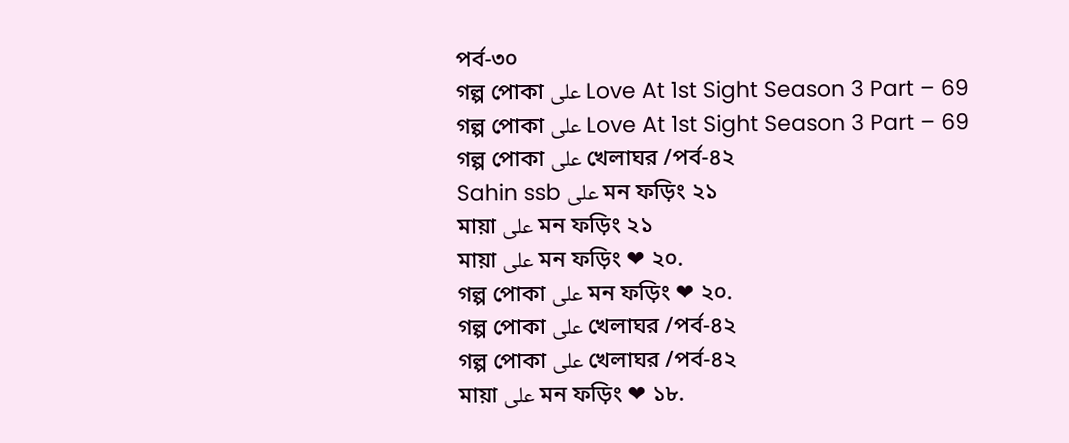পর্ব-৩০
গল্প পোকা على Love At 1st Sight Season 3 Part – 69
গল্প পোকা على Love At 1st Sight Season 3 Part – 69
গল্প পোকা على খেলাঘর /পর্ব-৪২
Sahin ssb على মন ফড়িং ২১
মায়া على মন ফড়িং ২১
মায়া على মন ফড়িং ❤ ২০.
গল্প পোকা على মন ফড়িং ❤ ২০.
গল্প পোকা على খেলাঘর /পর্ব-৪২
গল্প পোকা على খেলাঘর /পর্ব-৪২
মায়া على মন ফড়িং ❤ ১৮.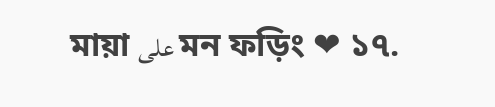মায়া على মন ফড়িং ❤ ১৭.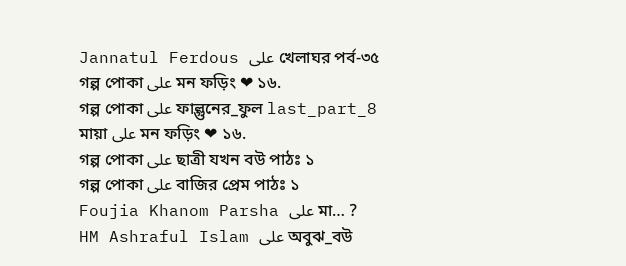Jannatul Ferdous على খেলাঘর পর্ব-৩৫
গল্প পোকা على মন ফড়িং ❤ ১৬.
গল্প পোকা على ফাল্গুনের_ফুল last_part_8
মায়া على মন ফড়িং ❤ ১৬.
গল্প পোকা على ছাত্রী যখন বউ পাঠঃ ১
গল্প পোকা على বাজির প্রেম পাঠঃ ১
Foujia Khanom Parsha على মা… ?
HM Ashraful Islam على অবুঝ_বউ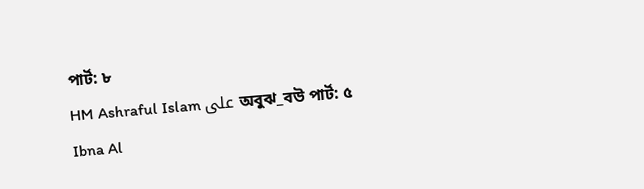পার্ট: ৮
HM Ashraful Islam على অবুঝ_বউ পার্ট: ৫
Ibna Al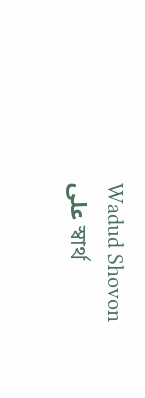Wadud Shovon على স্বার্থ